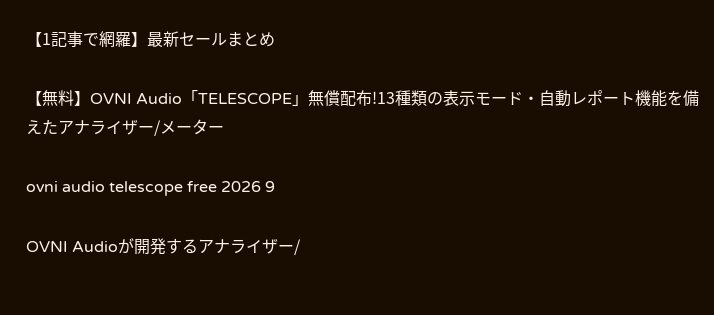【1記事で網羅】最新セールまとめ

【無料】OVNI Audio「TELESCOPE」無償配布!13種類の表示モード・自動レポート機能を備えたアナライザー/メーター

ovni audio telescope free 2026 9

OVNI Audioが開発するアナライザー/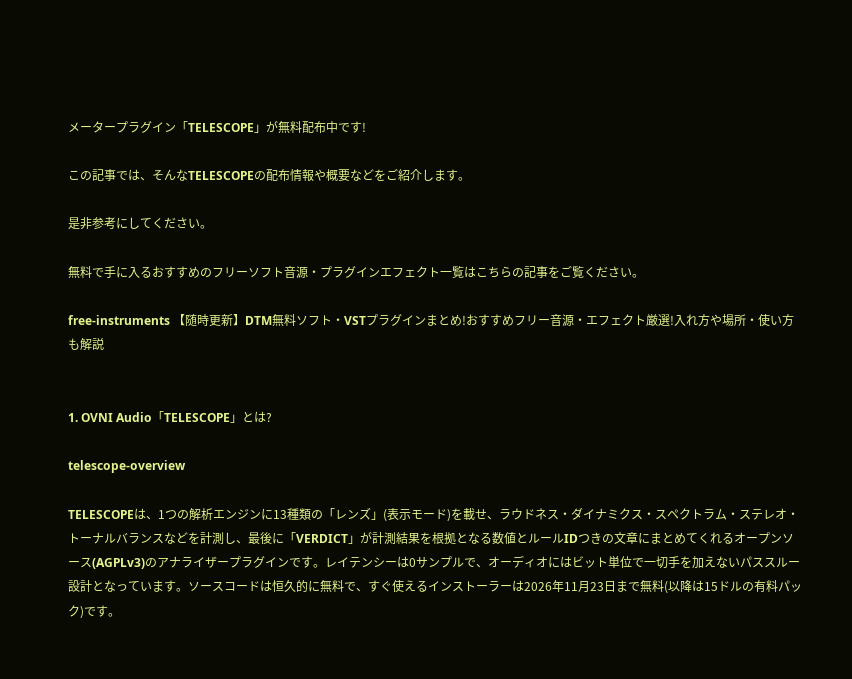メータープラグイン「TELESCOPE」が無料配布中です!

この記事では、そんなTELESCOPEの配布情報や概要などをご紹介します。

是非参考にしてください。

無料で手に入るおすすめのフリーソフト音源・プラグインエフェクト一覧はこちらの記事をご覧ください。

free-instruments 【随時更新】DTM無料ソフト・VSTプラグインまとめ!おすすめフリー音源・エフェクト厳選!入れ方や場所・使い方も解説


1. OVNI Audio「TELESCOPE」とは?

telescope-overview

TELESCOPEは、1つの解析エンジンに13種類の「レンズ」(表示モード)を載せ、ラウドネス・ダイナミクス・スペクトラム・ステレオ・トーナルバランスなどを計測し、最後に「VERDICT」が計測結果を根拠となる数値とルールIDつきの文章にまとめてくれるオープンソース(AGPLv3)のアナライザープラグインです。レイテンシーは0サンプルで、オーディオにはビット単位で一切手を加えないパススルー設計となっています。ソースコードは恒久的に無料で、すぐ使えるインストーラーは2026年11月23日まで無料(以降は15ドルの有料パック)です。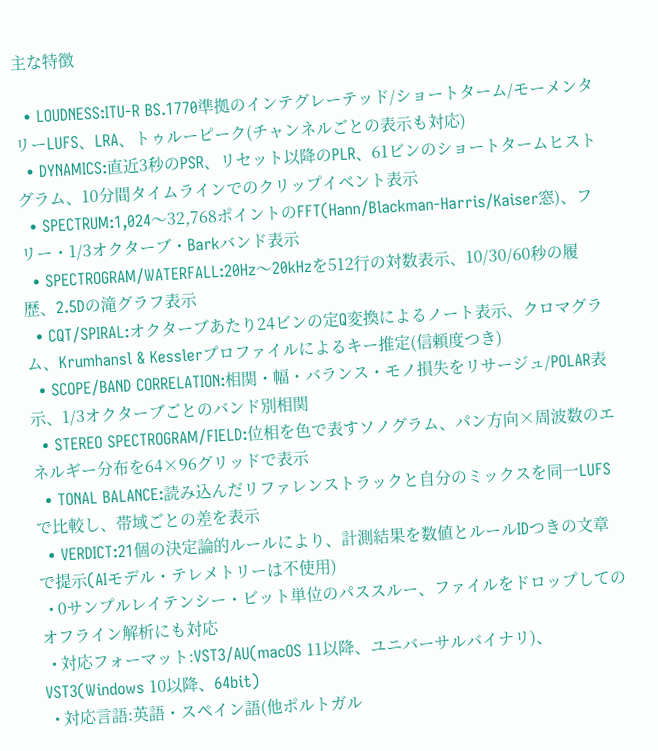主な特徴

  • LOUDNESS:ITU-R BS.1770準拠のインテグレーテッド/ショートターム/モーメンタリーLUFS、LRA、トゥルーピーク(チャンネルごとの表示も対応)
  • DYNAMICS:直近3秒のPSR、リセット以降のPLR、61ビンのショートタームヒストグラム、10分間タイムラインでのクリップイベント表示
  • SPECTRUM:1,024〜32,768ポイントのFFT(Hann/Blackman-Harris/Kaiser窓)、フリー・1/3オクターブ・Barkバンド表示
  • SPECTROGRAM/WATERFALL:20Hz〜20kHzを512行の対数表示、10/30/60秒の履歴、2.5Dの滝グラフ表示
  • CQT/SPIRAL:オクターブあたり24ビンの定Q変換によるノート表示、クロマグラム、Krumhansl & Kesslerプロファイルによるキー推定(信頼度つき)
  • SCOPE/BAND CORRELATION:相関・幅・バランス・モノ損失をリサージュ/POLAR表示、1/3オクターブごとのバンド別相関
  • STEREO SPECTROGRAM/FIELD:位相を色で表すソノグラム、パン方向×周波数のエネルギー分布を64×96グリッドで表示
  • TONAL BALANCE:読み込んだリファレンストラックと自分のミックスを同一LUFSで比較し、帯域ごとの差を表示
  • VERDICT:21個の決定論的ルールにより、計測結果を数値とルールIDつきの文章で提示(AIモデル・テレメトリーは不使用)
  • 0サンプルレイテンシー・ビット単位のパススルー、ファイルをドロップしてのオフライン解析にも対応
  • 対応フォーマット:VST3/AU(macOS 11以降、ユニバーサルバイナリ)、VST3(Windows 10以降、64bit)
  • 対応言語:英語・スペイン語(他ポルトガル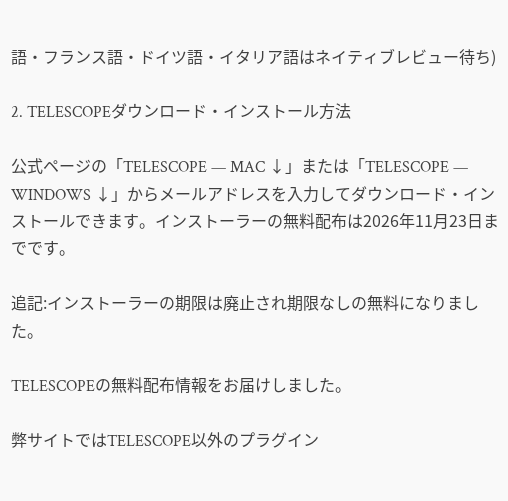語・フランス語・ドイツ語・イタリア語はネイティブレビュー待ち)

2. TELESCOPEダウンロード・インストール方法

公式ページの「TELESCOPE — MAC ↓」または「TELESCOPE — WINDOWS ↓」からメールアドレスを入力してダウンロード・インストールできます。インストーラーの無料配布は2026年11月23日までです。

追記:インストーラーの期限は廃止され期限なしの無料になりました。

TELESCOPEの無料配布情報をお届けしました。

弊サイトではTELESCOPE以外のプラグイン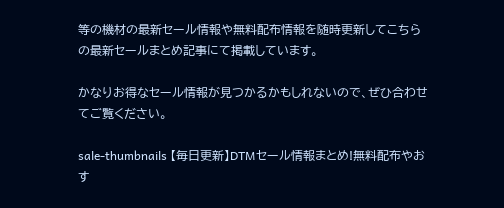等の機材の最新セール情報や無料配布情報を随時更新してこちらの最新セールまとめ記事にて掲載しています。

かなりお得なセール情報が見つかるかもしれないので、ぜひ合わせてご覧ください。

sale-thumbnails 【毎日更新】DTMセール情報まとめ!無料配布やおす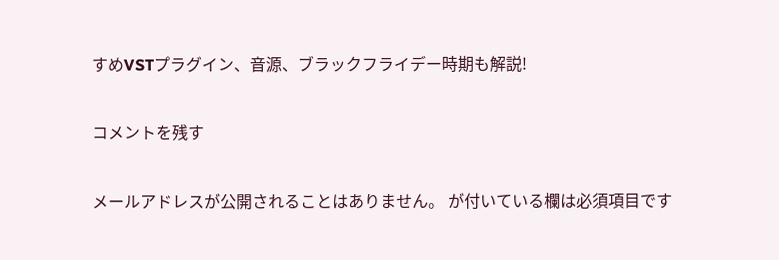すめVSTプラグイン、音源、ブラックフライデー時期も解説!

コメントを残す

メールアドレスが公開されることはありません。 が付いている欄は必須項目です